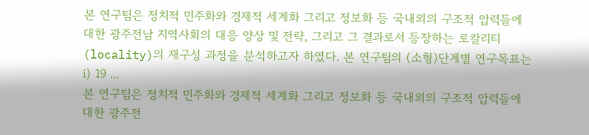본 연구팀은 정치적 민주화와 경제적 세계화 그리고 정보화 등 국내외의 구조적 압력들에 대한 광주전남 지역사회의 대응 양상 및 전략, 그리고 그 결과로서 등장하는 로칼리티(locality)의 재구성 과정을 분석하고자 하였다. 본 연구팀의 (소형)단계별 연구목표는 ⅰ) 19 ...
본 연구팀은 정치적 민주화와 경제적 세계화 그리고 정보화 등 국내외의 구조적 압력들에 대한 광주전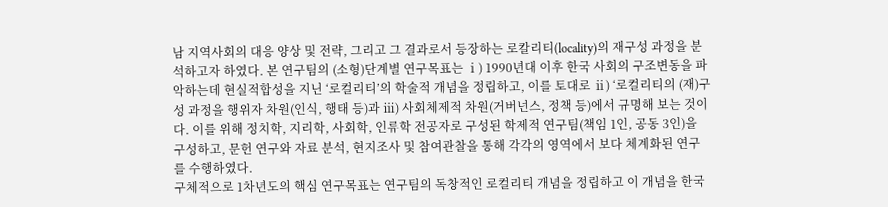남 지역사회의 대응 양상 및 전략, 그리고 그 결과로서 등장하는 로칼리티(locality)의 재구성 과정을 분석하고자 하였다. 본 연구팀의 (소형)단계별 연구목표는 ⅰ) 1990년대 이후 한국 사회의 구조변동을 파악하는데 현실적합성을 지닌 ‘로컬리티’의 학술적 개념을 정립하고, 이를 토대로 ⅱ) ‘로컬리티의 (재)구성 과정을 행위자 차원(인식, 행태 등)과 ⅲ) 사회체제적 차원(거버넌스, 정책 등)에서 규명해 보는 것이다. 이를 위해 정치학, 지리학, 사회학, 인류학 전공자로 구성된 학제적 연구팀(책임 1인, 공동 3인)을 구성하고, 문헌 연구와 자료 분석, 현지조사 및 참여관찰을 통해 각각의 영역에서 보다 체계화된 연구를 수행하였다.
구체적으로 1차년도의 핵심 연구목표는 연구팀의 독창적인 로컬리티 개념을 정립하고 이 개념을 한국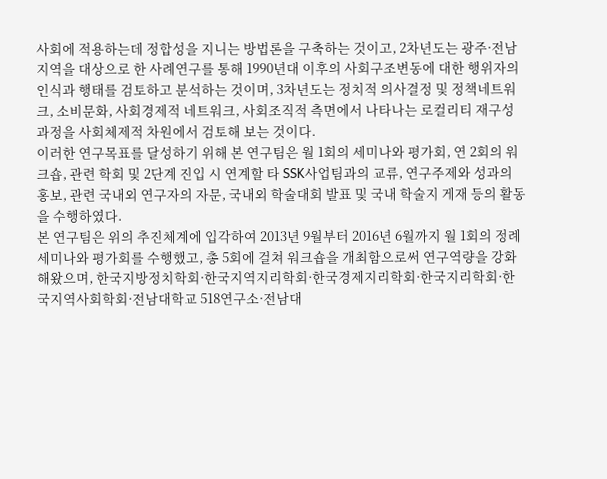사회에 적용하는데 정합성을 지니는 방법론을 구축하는 것이고, 2차년도는 광주·전남지역을 대상으로 한 사례연구를 통해 1990년대 이후의 사회구조변동에 대한 행위자의 인식과 행태를 검토하고 분석하는 것이며, 3차년도는 정치적 의사결정 및 정책네트워크, 소비문화, 사회경제적 네트워크, 사회조직적 측면에서 나타나는 로컬리티 재구성 과정을 사회체제적 차원에서 검토해 보는 것이다.
이러한 연구목표를 달성하기 위해 본 연구팀은 월 1회의 세미나와 평가회, 연 2회의 워크숍, 관련 학회 및 2단계 진입 시 연계할 타 SSK사업팀과의 교류, 연구주제와 성과의 홍보, 관련 국내외 연구자의 자문, 국내외 학술대회 발표 및 국내 학술지 게재 등의 활동을 수행하였다.
본 연구팀은 위의 추진체계에 입각하여 2013년 9월부터 2016년 6월까지 월 1회의 정례 세미나와 평가회를 수행했고, 총 5회에 걸쳐 워크숍을 개최함으로써 연구역량을 강화해왔으며, 한국지방정치학회·한국지역지리학회·한국경제지리학회·한국지리학회·한국지역사회학회·전남대학교 518연구소·전남대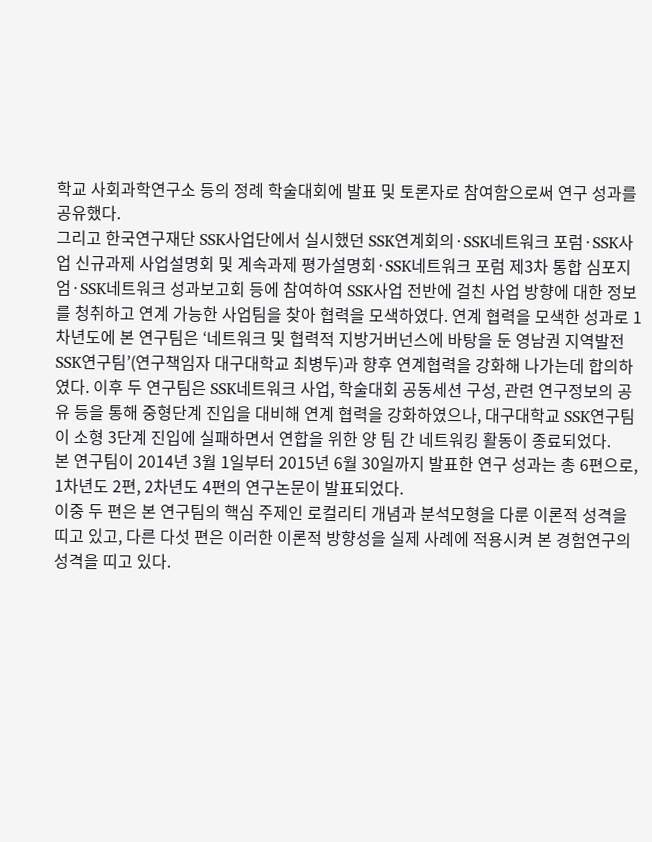학교 사회과학연구소 등의 정례 학술대회에 발표 및 토론자로 참여함으로써 연구 성과를 공유했다.
그리고 한국연구재단 SSK사업단에서 실시했던 SSK연계회의·SSK네트워크 포럼·SSK사업 신규과제 사업설명회 및 계속과제 평가설명회·SSK네트워크 포럼 제3차 통합 심포지엄·SSK네트워크 성과보고회 등에 참여하여 SSK사업 전반에 걸친 사업 방향에 대한 정보를 청취하고 연계 가능한 사업팀을 찾아 협력을 모색하였다. 연계 협력을 모색한 성과로 1차년도에 본 연구팀은 ‘네트워크 및 협력적 지방거버넌스에 바탕을 둔 영남권 지역발전 SSK연구팀’(연구책임자 대구대학교 최병두)과 향후 연계협력을 강화해 나가는데 합의하였다. 이후 두 연구팀은 SSK네트워크 사업, 학술대회 공동세션 구성, 관련 연구정보의 공유 등을 통해 중형단계 진입을 대비해 연계 협력을 강화하였으나, 대구대학교 SSK연구팀이 소형 3단계 진입에 실패하면서 연합을 위한 양 팀 간 네트워킹 활동이 종료되었다.
본 연구팀이 2014년 3월 1일부터 2015년 6월 30일까지 발표한 연구 성과는 총 6편으로, 1차년도 2편, 2차년도 4편의 연구논문이 발표되었다.
이중 두 편은 본 연구팀의 핵심 주제인 로컬리티 개념과 분석모형을 다룬 이론적 성격을 띠고 있고, 다른 다섯 편은 이러한 이론적 방향성을 실제 사례에 적용시켜 본 경험연구의 성격을 띠고 있다.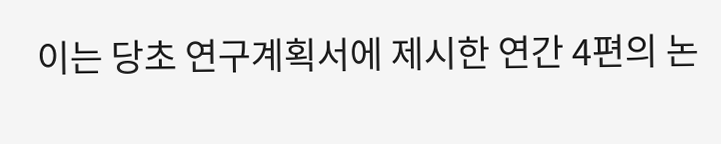이는 당초 연구계획서에 제시한 연간 4편의 논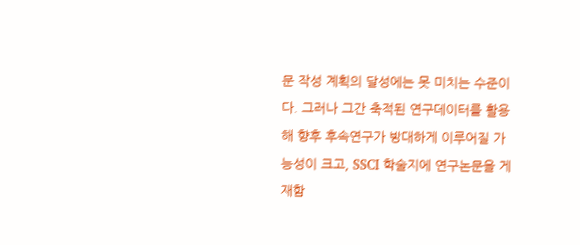문 작성 계획의 달성에는 못 미치는 수준이다. 그러나 그간 축적된 연구데이터를 활용해 향후 후속연구가 방대하게 이루어질 가능성이 크고, SSCI 학술지에 연구논문을 게재함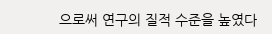으로써 연구의 질적 수준을 높였다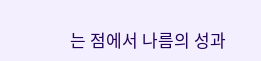는 점에서 나름의 성과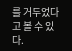를 거두었다고 볼 수 있다.